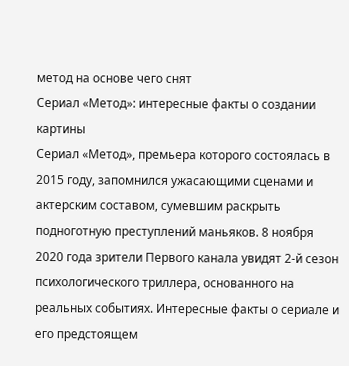метод на основе чего снят
Сериал «Метод»: интересные факты о создании картины
Сериал «Метод», премьера которого состоялась в 2015 году, запомнился ужасающими сценами и актерским составом, сумевшим раскрыть подноготную преступлений маньяков. 8 ноября 2020 года зрители Первого канала увидят 2-й сезон психологического триллера, основанного на реальных событиях. Интересные факты о сериале и его предстоящем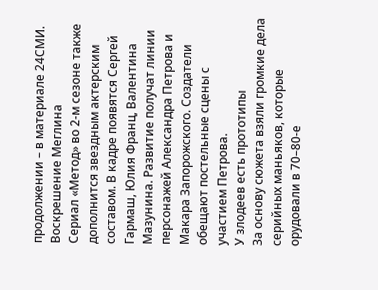продолжении – в материале 24СМИ.
Воскрешение Меглина
Сериал «Метод» во 2-м сезоне также дополнится звездным актерским составом. В кадре появятся Сергей Гармаш, Юлия Франц, Валентина Мазунина. Развитие получат линии персонажей Александра Петрова и Макара Запорожского. Создатели обещают постельные сцены с участием Петрова.
У злодеев есть прототипы
За основу сюжета взяли громкие дела серийных маньяков, которые орудовали в 70–80-е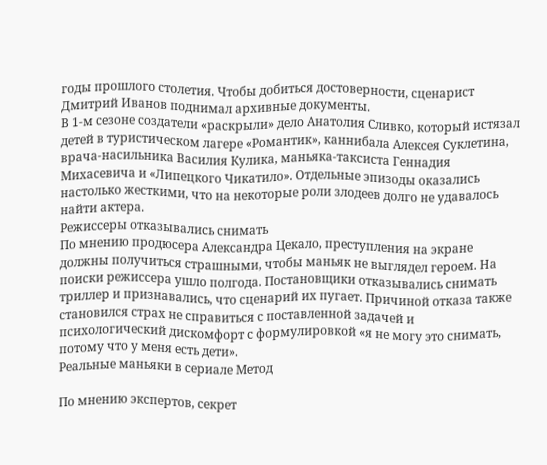годы прошлого столетия. Чтобы добиться достоверности, сценарист Дмитрий Иванов поднимал архивные документы.
В 1-м сезоне создатели «раскрыли» дело Анатолия Сливко, который истязал детей в туристическом лагере «Романтик», каннибала Алексея Суклетина, врача-насильника Василия Кулика, маньяка-таксиста Геннадия Михасевича и «Липецкого Чикатило». Отдельные эпизоды оказались настолько жесткими, что на некоторые роли злодеев долго не удавалось найти актера.
Режиссеры отказывались снимать
По мнению продюсера Александра Цекало, преступления на экране должны получиться страшными, чтобы маньяк не выглядел героем. На поиски режиссера ушло полгода. Постановщики отказывались снимать триллер и признавались, что сценарий их пугает. Причиной отказа также становился страх не справиться с поставленной задачей и психологический дискомфорт с формулировкой «я не могу это снимать, потому что у меня есть дети».
Реальные маньяки в сериале Метод

По мнению экспертов, секрет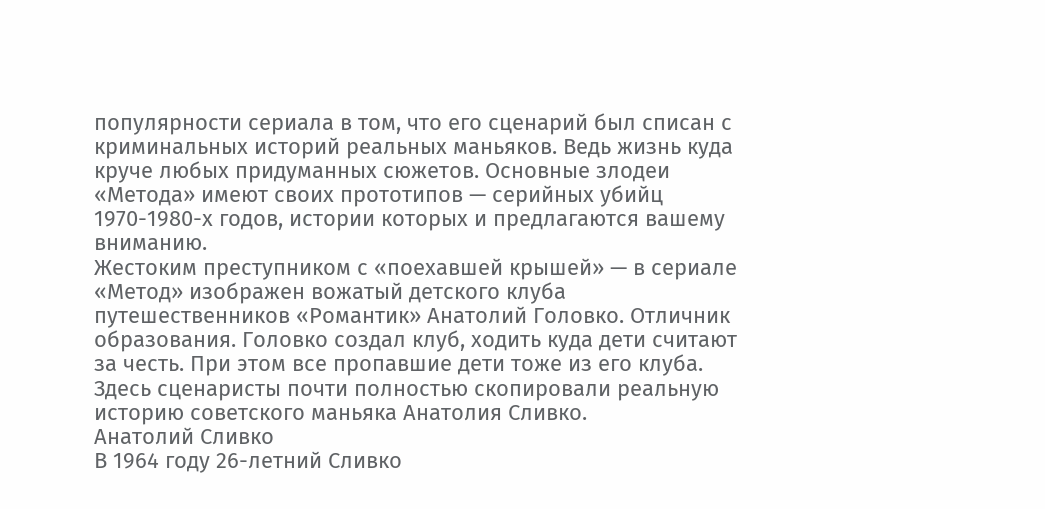популярности сериала в том, что его сценарий был списан с криминальных историй реальных маньяков. Ведь жизнь куда круче любых придуманных сюжетов. Основные злодеи «Метода» имеют своих прототипов — серийных убийц 1970-1980-х годов, истории которых и предлагаются вашему вниманию.
Жестоким преступником с «поехавшей крышей» — в сериале «Метод» изображен вожатый детского клуба путешественников «Романтик» Анатолий Головко. Отличник образования. Головко создал клуб, ходить куда дети считают за честь. При этом все пропавшие дети тоже из его клуба. Здесь сценаристы почти полностью скопировали реальную историю советского маньяка Анатолия Сливко.
Анатолий Сливко
В 1964 году 26-летний Сливко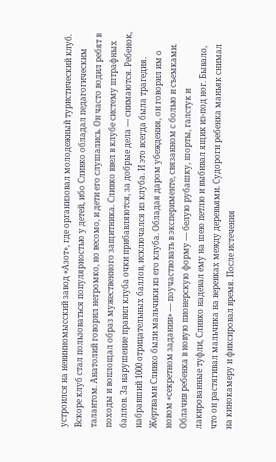устроился на невинномысский завод «Азот», где организовал молодежный туристический клуб. Вскоре клуб стал пользоваться популярностью у детей, ибо Сливко обладал педагогическим талантом. Анатолий говорил негромко, но весомо, и дети его слушались. Он часто водил ребят в походы и воплощал образ мужественного защитника. Сливко ввел в клубе систему штрафных баллов. За нарушение правил клуба очки прибавляются, за добрые дела — снимаются. Ребенок, набравший 1000 отрицательных баллов, исключался из клуба. И это всегда была трагедия.
Жертвами Сливко были мальчики из его клуба. Обладая даром убеждения, он говорил им о новом «секретном задании» — поучаствовать в эксперименте, связанном с болью и съемками. Облачив ребенка в новую пионерскую форму — белую рубашку, шорты, галстук и лакированные туфли, Сливко надевал ему на шею петлю и выбивал ящик из-под ног. Бывало, что он растягивал мальчика на веревках между деревьями. Судороги ребенка маньяк снимал на кинокамеру и фиксировал время. После истечения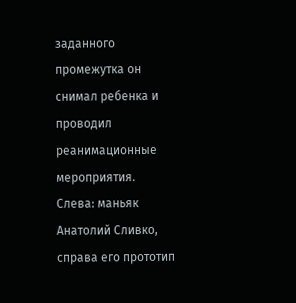заданного промежутка он снимал ребенка и проводил реанимационные мероприятия.
Слева: маньяк Анатолий Сливко, справа его прототип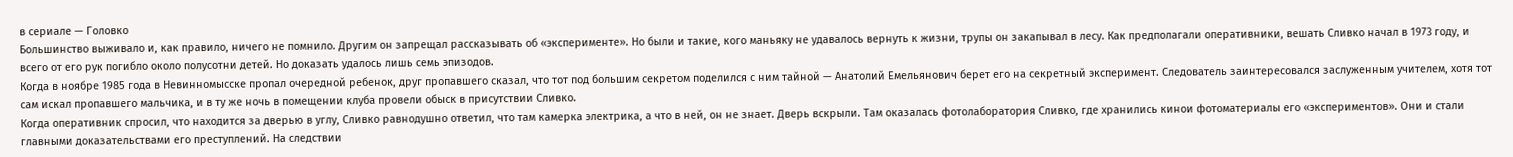в сериале — Головко
Большинство выживало и, как правило, ничего не помнило. Другим он запрещал рассказывать об «эксперименте». Но были и такие, кого маньяку не удавалось вернуть к жизни, трупы он закапывал в лесу. Как предполагали оперативники, вешать Сливко начал в 1973 году, и всего от его рук погибло около полусотни детей. Но доказать удалось лишь семь эпизодов.
Когда в ноябре 1985 года в Невинномысске пропал очередной ребенок, друг пропавшего сказал, что тот под большим секретом поделился с ним тайной — Анатолий Емельянович берет его на секретный эксперимент. Следователь заинтересовался заслуженным учителем, хотя тот сам искал пропавшего мальчика, и в ту же ночь в помещении клуба провели обыск в присутствии Сливко.
Когда оперативник спросил, что находится за дверью в углу, Сливко равнодушно ответил, что там камерка электрика, а что в ней, он не знает. Дверь вскрыли. Там оказалась фотолаборатория Сливко, где хранились кинои фотоматериалы его «экспериментов». Они и стали главными доказательствами его преступлений. На следствии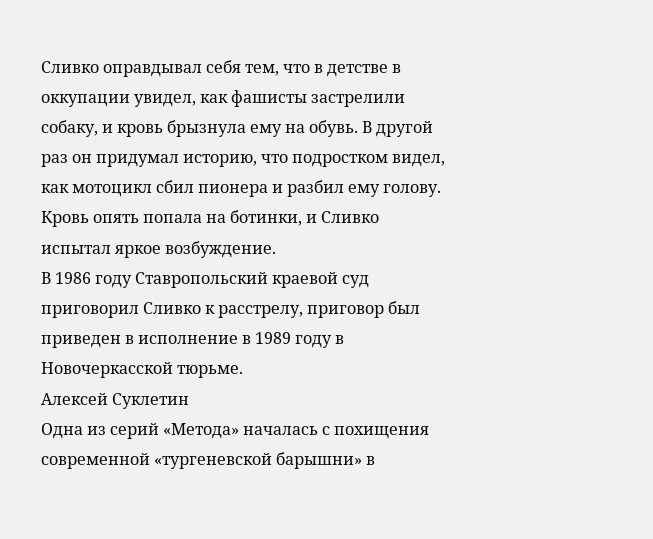Сливко оправдывал себя тем, что в детстве в оккупации увидел, как фашисты застрелили собаку, и кровь брызнула ему на обувь. В другой раз он придумал историю, что подростком видел, как мотоцикл сбил пионера и разбил ему голову. Кровь опять попала на ботинки, и Сливко испытал яркое возбуждение.
В 1986 году Ставропольский краевой суд приговорил Сливко к расстрелу, приговор был приведен в исполнение в 1989 году в Новочеркасской тюрьме.
Алексей Суклетин
Одна из серий «Метода» началась с похищения современной «тургеневской барышни» в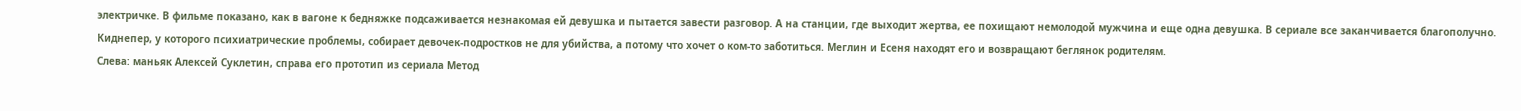электричке. В фильме показано, как в вагоне к бедняжке подсаживается незнакомая ей девушка и пытается завести разговор. А на станции, где выходит жертва, ее похищают немолодой мужчина и еще одна девушка. В сериале все заканчивается благополучно. Киднепер, у которого психиатрические проблемы, собирает девочек-подростков не для убийства, а потому что хочет о ком-то заботиться. Меглин и Есеня находят его и возвращают беглянок родителям.
Слева: маньяк Алексей Суклетин, справа его прототип из сериала Метод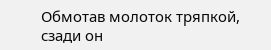Обмотав молоток тряпкой, сзади он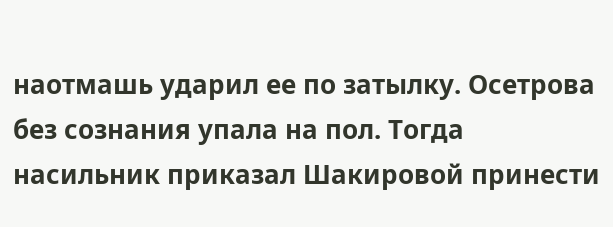наотмашь ударил ее по затылку. Осетрова без сознания упала на пол. Тогда насильник приказал Шакировой принести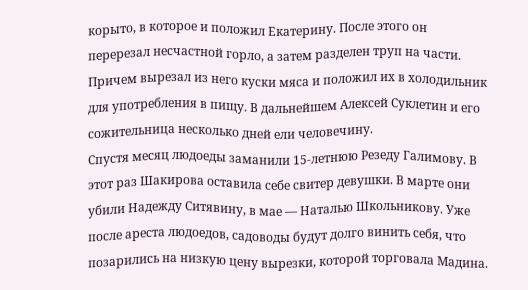корыто, в которое и положил Екатерину. После этого он перерезал несчастной горло, а затем разделен труп на части. Причем вырезал из него куски мяса и положил их в холодильник для употребления в пищу. В дальнейшем Алексей Суклетин и его сожительница несколько дней ели человечину.
Спустя месяц людоеды заманили 15-летнюю Резеду Галимову. В этот раз Шакирова оставила себе свитер девушки. В марте они убили Надежду Ситявину, в мае — Наталью Школьникову. Уже после ареста людоедов, садоводы будут долго винить себя, что позарились на низкую цену вырезки, которой торговала Мадина.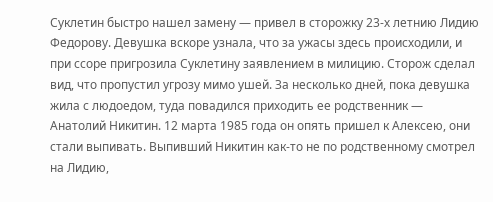Суклетин быстро нашел замену — привел в сторожку 23-х летнию Лидию Федорову. Девушка вскоре узнала, что за ужасы здесь происходили, и при ссоре пригрозила Суклетину заявлением в милицию. Сторож сделал вид, что пропустил угрозу мимо ушей. За несколько дней, пока девушка жила с людоедом, туда повадился приходить ее родственник — Анатолий Никитин. 12 марта 1985 года он опять пришел к Алексею, они стали выпивать. Выпивший Никитин как-то не по родственному смотрел на Лидию,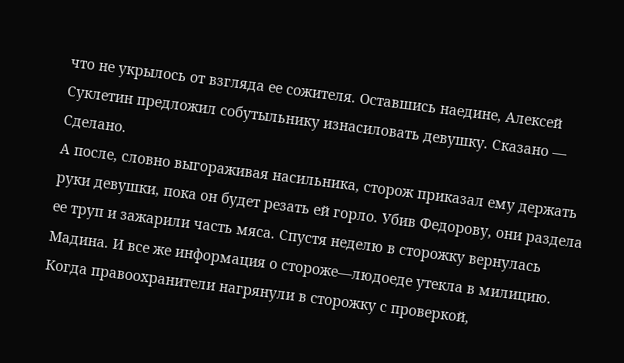что не укрылось от взгляда ее сожителя. Оставшись наедине, Алексей Суклетин предложил собутыльнику изнасиловать девушку. Сказано — Сделано.
А после, словно выгораживая насильника, сторож приказал ему держать руки девушки, пока он будет резать ей горло. Убив Федорову, они раздела ее труп и зажарили часть мяса. Спустя неделю в сторожку вернулась Мадина. И все же информация о стороже—людоеде утекла в милицию. Когда правоохранители нагрянули в сторожку с проверкой,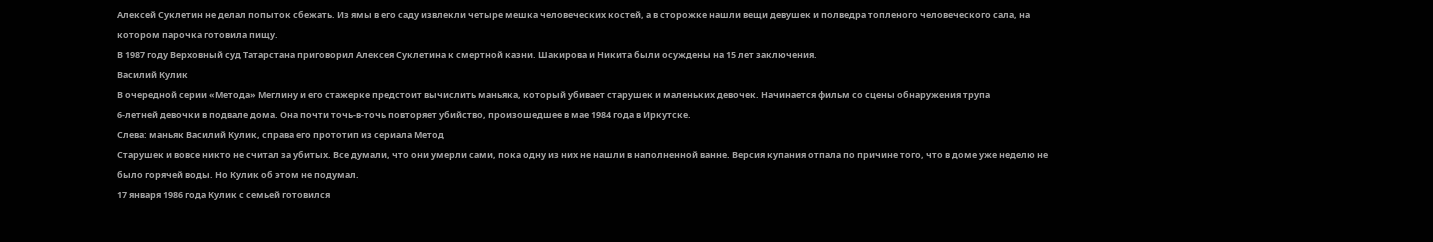Алексей Суклетин не делал попыток сбежать. Из ямы в его саду извлекли четыре мешка человеческих костей, а в сторожке нашли вещи девушек и полведра топленого человеческого сала, на котором парочка готовила пищу.
В 1987 году Верховный суд Татарстана приговорил Алексея Суклетина к смертной казни. Шакирова и Никита были осуждены на 15 лет заключения.
Василий Кулик
В очередной серии «Метода» Меглину и его стажерке предстоит вычислить маньяка, который убивает старушек и маленьких девочек. Начинается фильм со сцены обнаружения трупа
6-летней девочки в подвале дома. Она почти точь-в-точь повторяет убийство, произошедшее в мае 1984 года в Иркутске.
Слева: маньяк Василий Кулик, справа его прототип из сериала Метод
Старушек и вовсе никто не считал за убитых. Все думали, что они умерли сами, пока одну из них не нашли в наполненной ванне. Версия купания отпала по причине того, что в доме уже неделю не было горячей воды. Но Кулик об этом не подумал.
17 января 1986 года Кулик с семьей готовился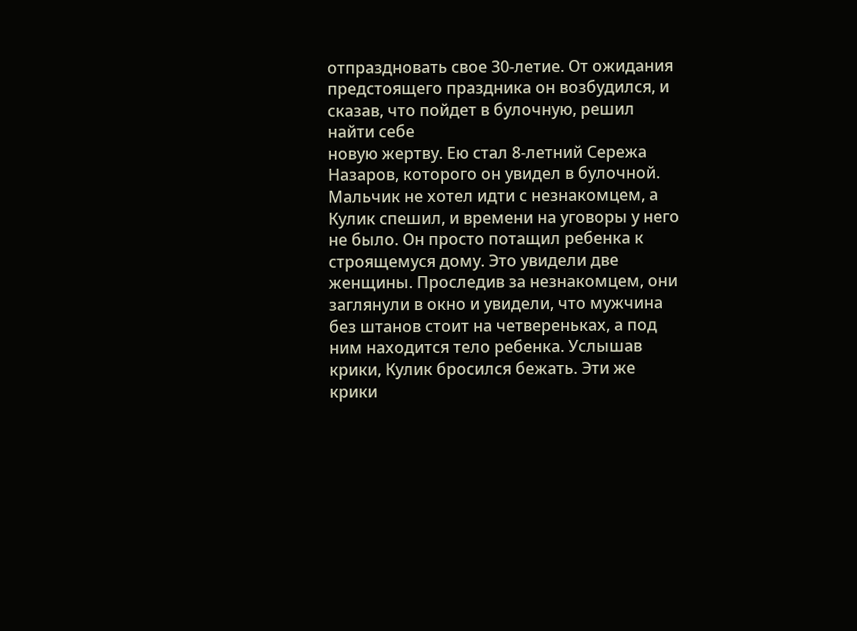отпраздновать свое 30-летие. От ожидания предстоящего праздника он возбудился, и сказав, что пойдет в булочную, решил найти себе
новую жертву. Ею стал 8-летний Сережа Назаров, которого он увидел в булочной. Мальчик не хотел идти с незнакомцем, а Кулик спешил, и времени на уговоры у него не было. Он просто потащил ребенка к строящемуся дому. Это увидели две женщины. Проследив за незнакомцем, они заглянули в окно и увидели, что мужчина без штанов стоит на четвереньках, а под ним находится тело ребенка. Услышав крики, Кулик бросился бежать. Эти же крики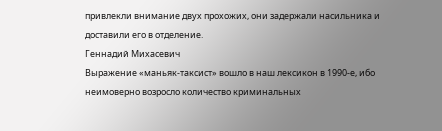привлекли внимание двух прохожих, они задержали насильника и доставили его в отделение.
Геннадий Михасевич
Выражение «маньяк-таксист» вошло в наш лексикон в 1990-е, ибо неимоверно возросло количество криминальных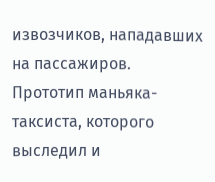извозчиков, нападавших на пассажиров. Прототип маньяка-таксиста, которого выследил и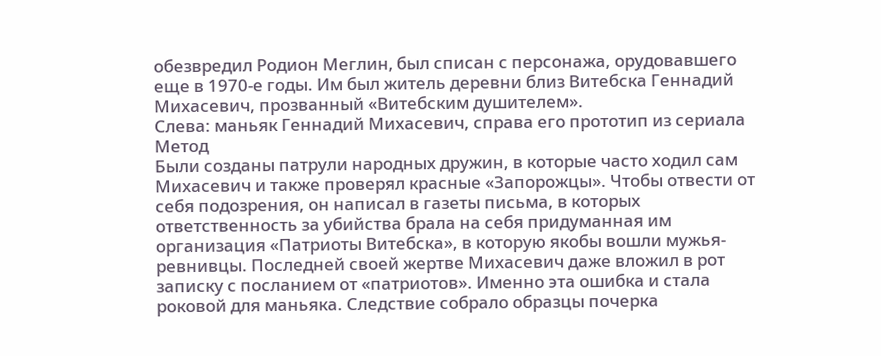обезвредил Родион Меглин‚ был списан с персонажа, орудовавшего еще в 1970-е годы. Им был житель деревни близ Витебска Геннадий Михасевич, прозванный «Витебским душителем».
Слева: маньяк Геннадий Михасевич, справа его прототип из сериала Метод
Были созданы патрули народных дружин, в которые часто ходил сам Михасевич и также проверял красные «Запорожцы». Чтобы отвести от себя подозрения, он написал в газеты письма, в которых ответственность за убийства брала на себя придуманная им организация «Патриоты Витебска», в которую якобы вошли мужья-ревнивцы. Последней своей жертве Михасевич даже вложил в рот записку с посланием от «патриотов». Именно эта ошибка и стала роковой для маньяка. Следствие собрало образцы почерка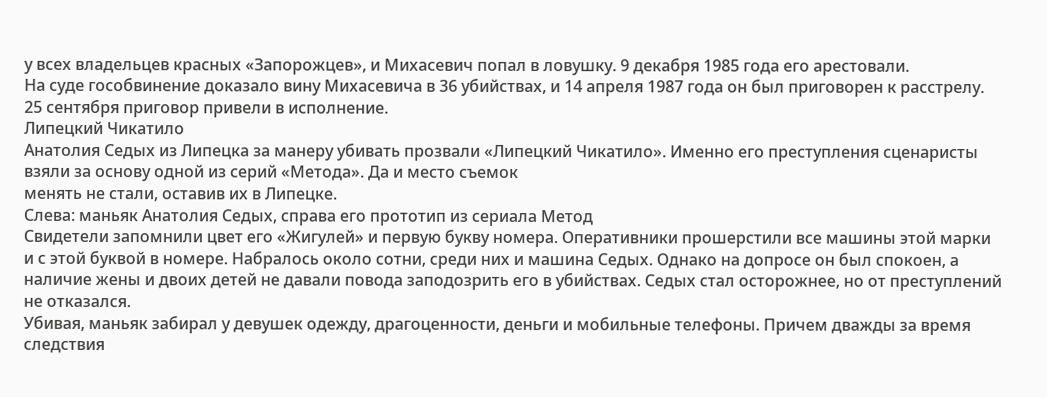у всех владельцев красных «Запорожцев», и Михасевич попал в ловушку. 9 декабря 1985 года его арестовали.
На суде гособвинение доказало вину Михасевича в 36 убийствах, и 14 апреля 1987 года он был приговорен к расстрелу. 25 сентября приговор привели в исполнение.
Липецкий Чикатило
Анатолия Седых из Липецка за манеру убивать прозвали «Липецкий Чикатило». Именно его преступления сценаристы взяли за основу одной из серий «Метода». Да и место съемок
менять не стали, оставив их в Липецке.
Слева: маньяк Анатолия Седых, справа его прототип из сериала Метод
Свидетели запомнили цвет его «Жигулей» и первую букву номера. Оперативники прошерстили все машины этой марки и с этой буквой в номере. Набралось около сотни, среди них и машина Седых. Однако на допросе он был спокоен, а наличие жены и двоих детей не давали повода заподозрить его в убийствах. Седых стал осторожнее, но от преступлений не отказался.
Убивая, маньяк забирал у девушек одежду, драгоценности, деньги и мобильные телефоны. Причем дважды за время следствия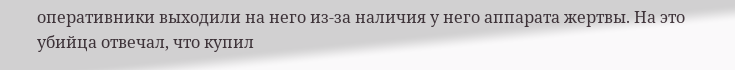оперативники выходили на него из-за наличия у него аппарата жертвы. На это убийца отвечал, что купил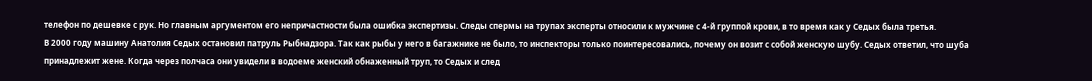телефон по дешевке с рук. Но главным аргументом его непричастности была ошибка экспертизы. Следы спермы на трупах эксперты относили к мужчине с 4-й группой крови, в то время как у Седых была третья.
В 2000 году машину Анатолия Седых остановил патруль Рыбнадзора. Так как рыбы у него в багажнике не было, то инспекторы только поинтересовались, почему он возит с собой женскую шубу. Седых ответил, что шуба принадлежит жене. Когда через полчаса они увидели в водоеме женский обнаженный труп, то Седых и след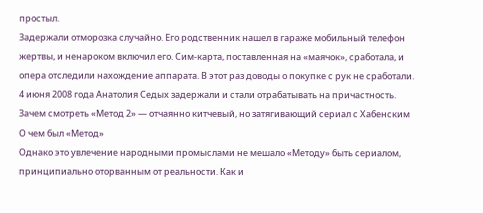простыл.
Задержали отморозка случайно. Его родственник нашел в гараже мобильный телефон жертвы, и ненароком включил его. Сим-карта, поставленная на «маячок», сработала, и опера отследили нахождение аппарата. В этот раз доводы о покупке с рук не сработали. 4 июня 2008 года Анатолия Седых задержали и стали отрабатывать на причастность.
Зачем смотреть «Метод 2» — отчаянно китчевый, но затягивающий сериал с Хабенским
О чем был «Метод»
Однако это увлечение народными промыслами не мешало «Методу» быть сериалом, принципиально оторванным от реальности. Как и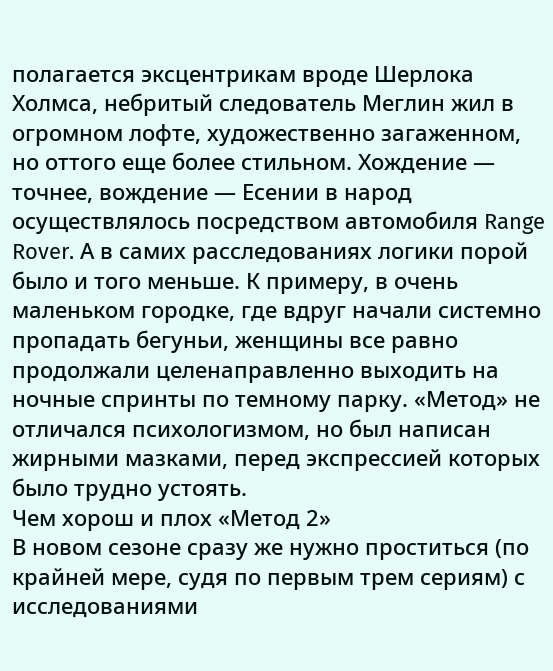полагается эксцентрикам вроде Шерлока Холмса, небритый следователь Меглин жил в огромном лофте, художественно загаженном, но оттого еще более стильном. Хождение — точнее, вождение — Есении в народ осуществлялось посредством автомобиля Range Rover. А в самих расследованиях логики порой было и того меньше. К примеру, в очень маленьком городке, где вдруг начали системно пропадать бегуньи, женщины все равно продолжали целенаправленно выходить на ночные спринты по темному парку. «Метод» не отличался психологизмом, но был написан жирными мазками, перед экспрессией которых было трудно устоять.
Чем хорош и плох «Метод 2»
В новом сезоне сразу же нужно проститься (по крайней мере, судя по первым трем сериям) с исследованиями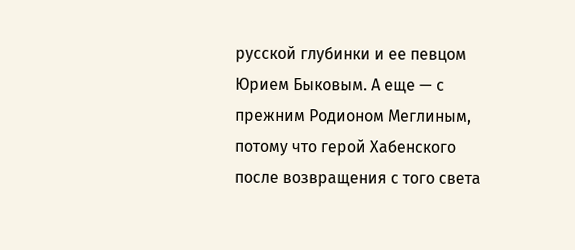русской глубинки и ее певцом Юрием Быковым. А еще — с прежним Родионом Меглиным, потому что герой Хабенского после возвращения с того света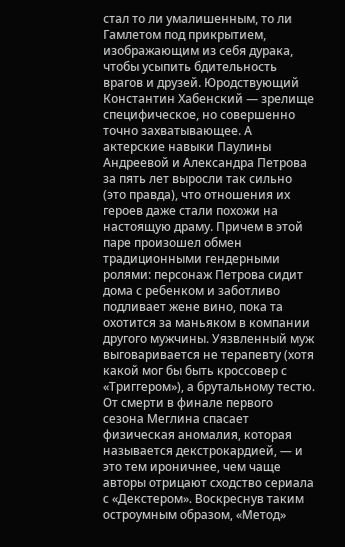стал то ли умалишенным, то ли Гамлетом под прикрытием, изображающим из себя дурака, чтобы усыпить бдительность врагов и друзей. Юродствующий Константин Хабенский — зрелище специфическое, но совершенно точно захватывающее. А актерские навыки Паулины Андреевой и Александра Петрова за пять лет выросли так сильно (это правда), что отношения их героев даже стали похожи на настоящую драму. Причем в этой паре произошел обмен традиционными гендерными ролями: персонаж Петрова сидит дома с ребенком и заботливо подливает жене вино, пока та охотится за маньяком в компании другого мужчины. Уязвленный муж выговаривается не терапевту (хотя какой мог бы быть кроссовер с «Триггером»), а брутальному тестю.
От смерти в финале первого сезона Меглина спасает физическая аномалия, которая называется декстрокардией, — и это тем ироничнее, чем чаще авторы отрицают сходство сериала с «Декстером». Воскреснув таким остроумным образом, «Метод»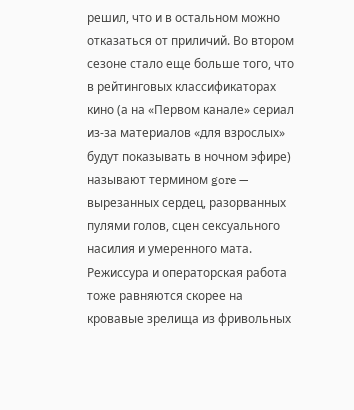решил, что и в остальном можно отказаться от приличий. Во втором сезоне стало еще больше того, что в рейтинговых классификаторах кино (а на «Первом канале» сериал из-за материалов «для взрослых» будут показывать в ночном эфире) называют термином gore — вырезанных сердец, разорванных пулями голов, сцен сексуального насилия и умеренного мата. Режиссура и операторская работа тоже равняются скорее на кровавые зрелища из фривольных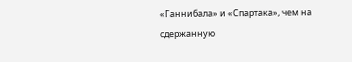«Ганнибала» и «Спартака», чем на сдержанную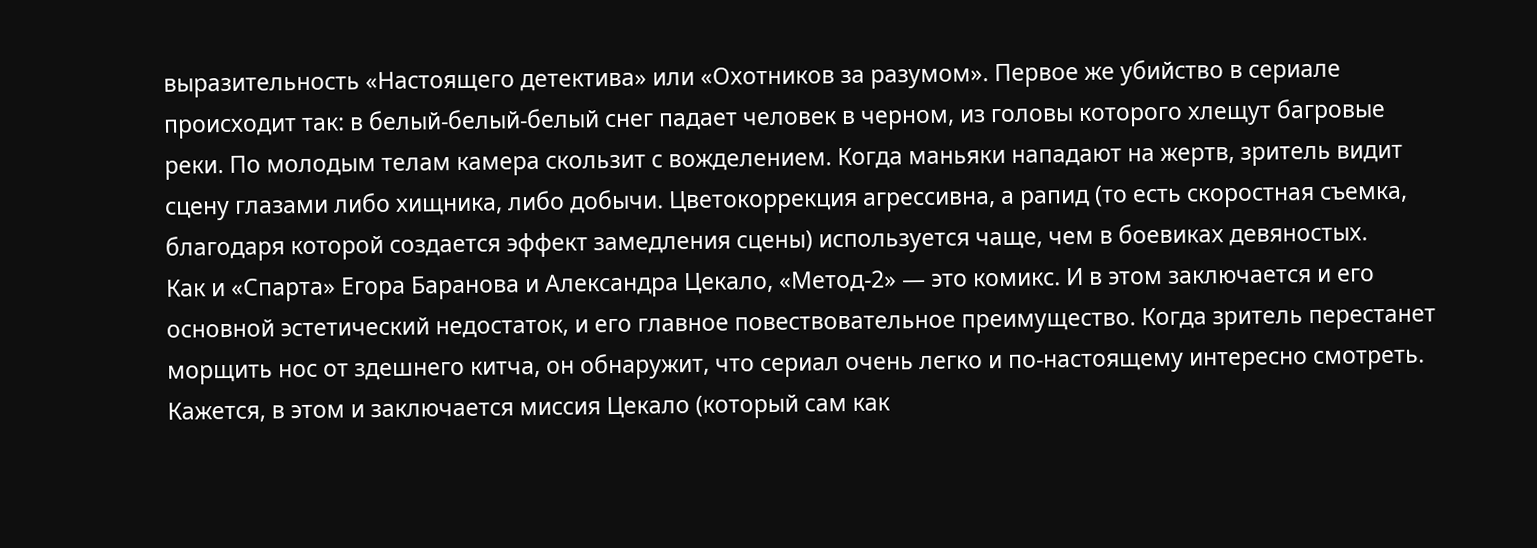выразительность «Настоящего детектива» или «Охотников за разумом». Первое же убийство в сериале происходит так: в белый-белый-белый снег падает человек в черном, из головы которого хлещут багровые реки. По молодым телам камера скользит с вожделением. Когда маньяки нападают на жертв, зритель видит сцену глазами либо хищника, либо добычи. Цветокоррекция агрессивна, а рапид (то есть скоростная съемка, благодаря которой создается эффект замедления сцены) используется чаще, чем в боевиках девяностых.
Как и «Спарта» Егора Баранова и Александра Цекало, «Метод-2» — это комикс. И в этом заключается и его основной эстетический недостаток, и его главное повествовательное преимущество. Когда зритель перестанет морщить нос от здешнего китча, он обнаружит, что сериал очень легко и по-настоящему интересно смотреть. Кажется, в этом и заключается миссия Цекало (который сам как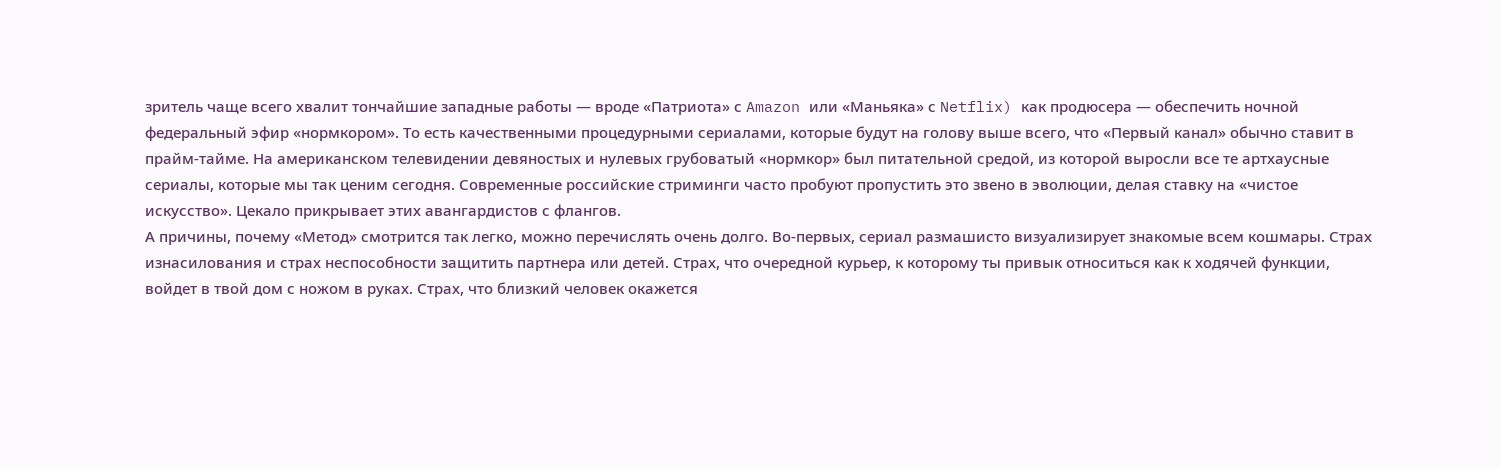зритель чаще всего хвалит тончайшие западные работы — вроде «Патриота» с Amazon или «Маньяка» с Netflix) как продюсера — обеспечить ночной федеральный эфир «нормкором». То есть качественными процедурными сериалами, которые будут на голову выше всего, что «Первый канал» обычно ставит в прайм-тайме. На американском телевидении девяностых и нулевых грубоватый «нормкор» был питательной средой, из которой выросли все те артхаусные сериалы, которые мы так ценим сегодня. Современные российские стриминги часто пробуют пропустить это звено в эволюции, делая ставку на «чистое искусство». Цекало прикрывает этих авангардистов с флангов.
А причины, почему «Метод» смотрится так легко, можно перечислять очень долго. Во-первых, сериал размашисто визуализирует знакомые всем кошмары. Страх изнасилования и страх неспособности защитить партнера или детей. Страх, что очередной курьер, к которому ты привык относиться как к ходячей функции, войдет в твой дом с ножом в руках. Страх, что близкий человек окажется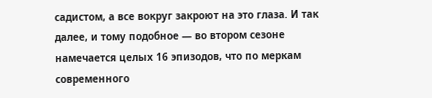садистом, а все вокруг закроют на это глаза. И так далее, и тому подобное — во втором сезоне намечается целых 16 эпизодов, что по меркам современного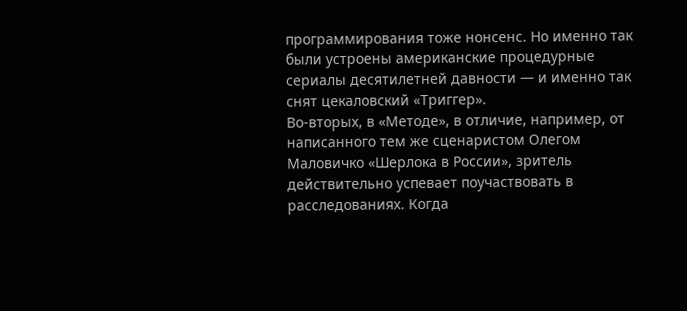программирования тоже нонсенс. Но именно так были устроены американские процедурные сериалы десятилетней давности — и именно так снят цекаловский «Триггер».
Во-вторых, в «Методе», в отличие, например, от написанного тем же сценаристом Олегом Маловичко «Шерлока в России», зритель действительно успевает поучаствовать в расследованиях. Когда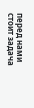перед нами стоит задача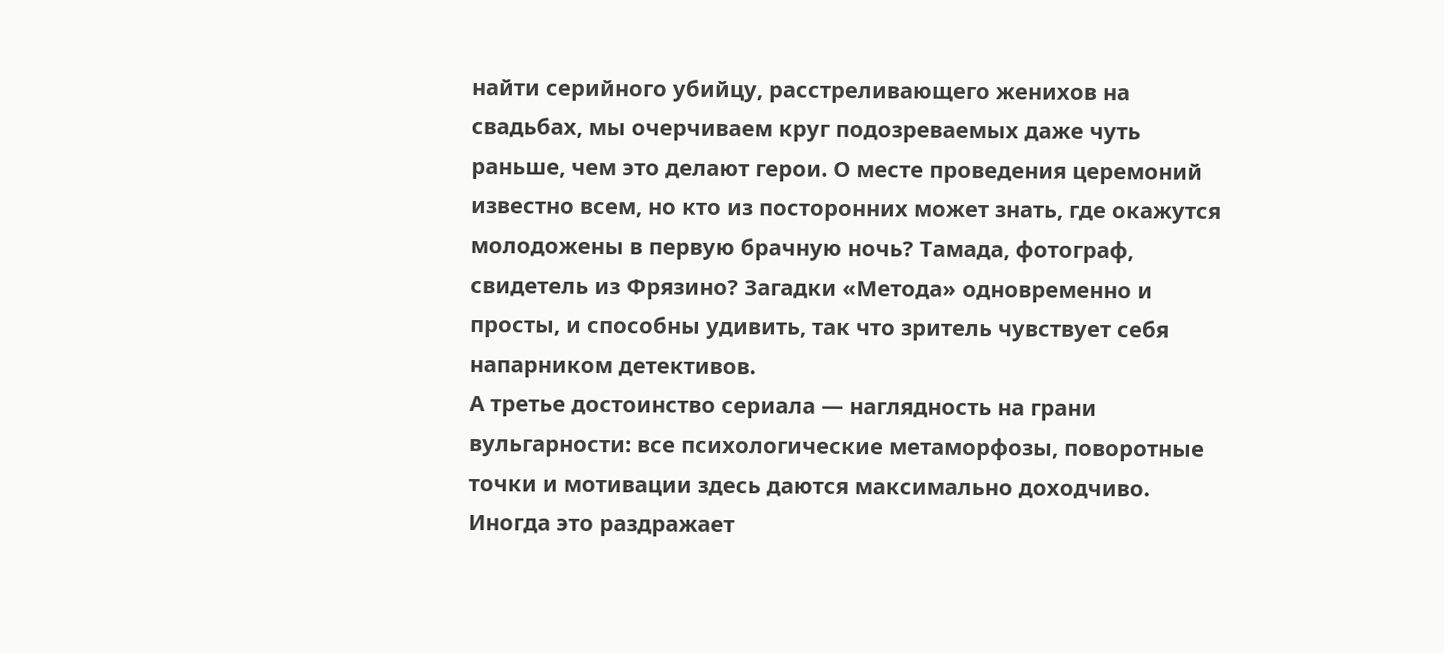найти серийного убийцу, расстреливающего женихов на свадьбах, мы очерчиваем круг подозреваемых даже чуть раньше, чем это делают герои. О месте проведения церемоний известно всем, но кто из посторонних может знать, где окажутся молодожены в первую брачную ночь? Тамада, фотограф, свидетель из Фрязино? Загадки «Метода» одновременно и просты, и способны удивить, так что зритель чувствует себя напарником детективов.
А третье достоинство сериала — наглядность на грани вульгарности: все психологические метаморфозы, поворотные точки и мотивации здесь даются максимально доходчиво. Иногда это раздражает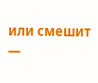или смешит —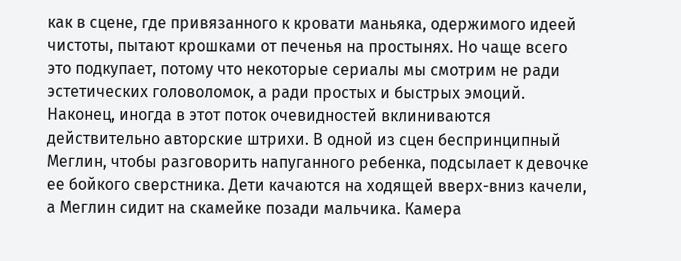как в сцене, где привязанного к кровати маньяка, одержимого идеей чистоты, пытают крошками от печенья на простынях. Но чаще всего это подкупает, потому что некоторые сериалы мы смотрим не ради эстетических головоломок, а ради простых и быстрых эмоций.
Наконец, иногда в этот поток очевидностей вклиниваются действительно авторские штрихи. В одной из сцен беспринципный Меглин, чтобы разговорить напуганного ребенка, подсылает к девочке ее бойкого сверстника. Дети качаются на ходящей вверх-вниз качели, а Меглин сидит на скамейке позади мальчика. Камера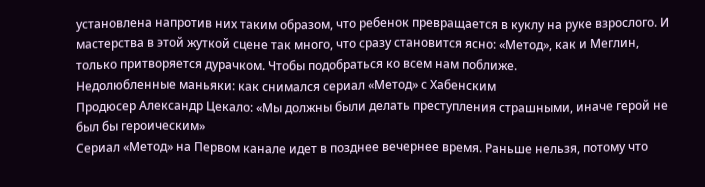установлена напротив них таким образом, что ребенок превращается в куклу на руке взрослого. И мастерства в этой жуткой сцене так много, что сразу становится ясно: «Метод», как и Меглин, только притворяется дурачком. Чтобы подобраться ко всем нам поближе.
Недолюбленные маньяки: как снимался сериал «Метод» с Хабенским
Продюсер Александр Цекало: «Мы должны были делать преступления страшными, иначе герой не был бы героическим»
Сериал «Метод» на Первом канале идет в позднее вечернее время. Раньше нельзя, потому что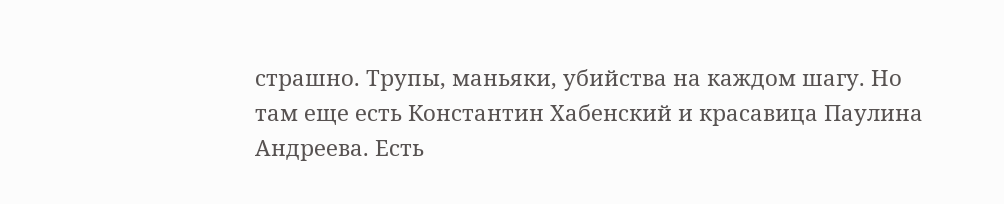страшно. Трупы, маньяки, убийства на каждом шагу. Но там еще есть Константин Хабенский и красавица Паулина Андреева. Есть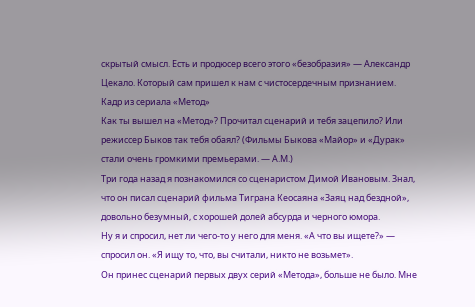скрытый смысл. Есть и продюсер всего этого «безобразия» — Александр Цекало. Который сам пришел к нам с чистосердечным признанием.
Кадр из сериала «Метод»
Как ты вышел на «Метод»? Прочитал сценарий и тебя зацепило? Или режиссер Быков так тебя обаял? (Фильмы Быкова «Майор» и «Дурак» стали очень громкими премьерами. — А.М.)
Три года назад я познакомился со сценаристом Димой Ивановым. Знал, что он писал сценарий фильма Тиграна Кеосаяна «Заяц над бездной», довольно безумный, с хорошей долей абсурда и черного юмора.
Ну я и спросил, нет ли чего-то у него для меня. «А что вы ищете?» — спросил он. «Я ищу то, что, вы считали, никто не возьмет».
Он принес сценарий первых двух серий «Метода», больше не было. Мне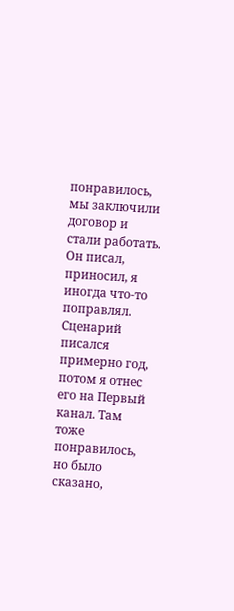понравилось, мы заключили договор и стали работать. Он писал, приносил, я иногда что-то поправлял. Сценарий писался примерно год, потом я отнес его на Первый канал. Там тоже понравилось, но было сказано,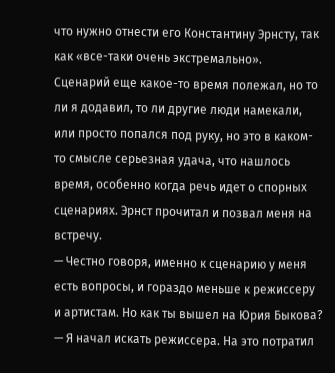что нужно отнести его Константину Эрнсту, так как «все-таки очень экстремально».
Сценарий еще какое-то время полежал, но то ли я додавил, то ли другие люди намекали, или просто попался под руку, но это в каком-то смысле серьезная удача, что нашлось время, особенно когда речь идет о спорных сценариях. Эрнст прочитал и позвал меня на встречу.
— Честно говоря, именно к сценарию у меня есть вопросы, и гораздо меньше к режиссеру и артистам. Но как ты вышел на Юрия Быкова?
— Я начал искать режиссера. На это потратил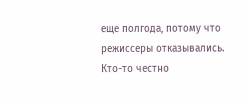еще полгода, потому что режиссеры отказывались. Кто-то честно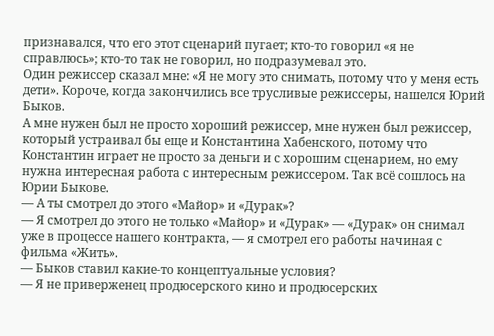признавался, что его этот сценарий пугает; кто-то говорил «я не справлюсь»; кто-то так не говорил, но подразумевал это.
Один режиссер сказал мне: «Я не могу это снимать, потому что у меня есть дети». Короче, когда закончились все трусливые режиссеры, нашелся Юрий Быков.
А мне нужен был не просто хороший режиссер, мне нужен был режиссер, который устраивал бы еще и Константина Хабенского, потому что Константин играет не просто за деньги и с хорошим сценарием, но ему нужна интересная работа с интересным режиссером. Так всё сошлось на Юрии Быкове.
— А ты смотрел до этого «Майор» и «Дурак»?
— Я смотрел до этого не только «Майор» и «Дурак» — «Дурак» он снимал уже в процессе нашего контракта, — я смотрел его работы начиная с фильма «Жить».
— Быков ставил какие-то концептуальные условия?
— Я не приверженец продюсерского кино и продюсерских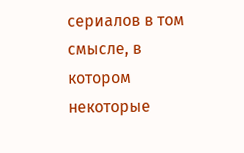сериалов в том смысле, в котором некоторые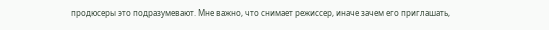продюсеры это подразумевают. Мне важно, что снимает режиссер, иначе зачем его приглашать,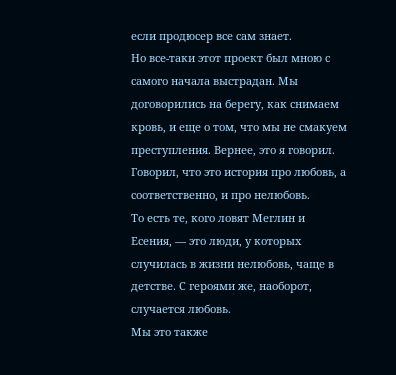если продюсер все сам знает.
Но все-таки этот проект был мною с самого начала выстрадан. Мы договорились на берегу, как снимаем кровь, и еще о том, что мы не смакуем преступления. Вернее, это я говорил. Говорил, что это история про любовь, а соответственно, и про нелюбовь.
То есть те, кого ловят Меглин и Есения, — это люди, у которых случилась в жизни нелюбовь, чаще в детстве. С героями же, наоборот, случается любовь.
Мы это также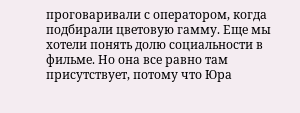проговаривали с оператором, когда подбирали цветовую гамму. Еще мы хотели понять долю социальности в фильме. Но она все равно там присутствует, потому что Юра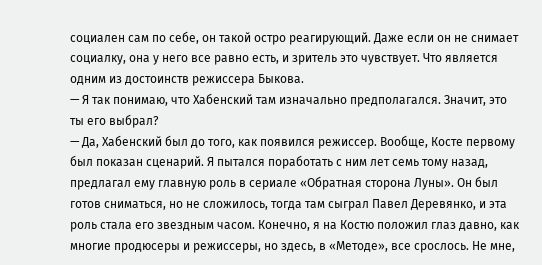социален сам по себе, он такой остро реагирующий. Даже если он не снимает социалку, она у него все равно есть, и зритель это чувствует. Что является одним из достоинств режиссера Быкова.
— Я так понимаю, что Хабенский там изначально предполагался. Значит, это ты его выбрал?
— Да, Хабенский был до того, как появился режиссер. Вообще, Косте первому был показан сценарий. Я пытался поработать с ним лет семь тому назад, предлагал ему главную роль в сериале «Обратная сторона Луны». Он был готов сниматься, но не сложилось, тогда там сыграл Павел Деревянко, и эта роль стала его звездным часом. Конечно, я на Костю положил глаз давно, как многие продюсеры и режиссеры, но здесь, в «Методе», все срослось. Не мне,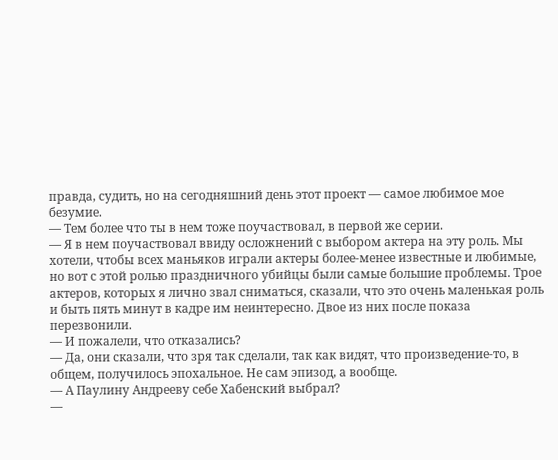правда, судить, но на сегодняшний день этот проект — самое любимое мое безумие.
— Тем более что ты в нем тоже поучаствовал, в первой же серии.
— Я в нем поучаствовал ввиду осложнений с выбором актера на эту роль. Мы хотели, чтобы всех маньяков играли актеры более-менее известные и любимые, но вот с этой ролью праздничного убийцы были самые большие проблемы. Трое актеров, которых я лично звал сниматься, сказали, что это очень маленькая роль и быть пять минут в кадре им неинтересно. Двое из них после показа перезвонили.
— И пожалели, что отказались?
— Да, они сказали, что зря так сделали, так как видят, что произведение-то, в общем, получилось эпохальное. Не сам эпизод, а вообще.
— А Паулину Андрееву себе Хабенский выбрал?
—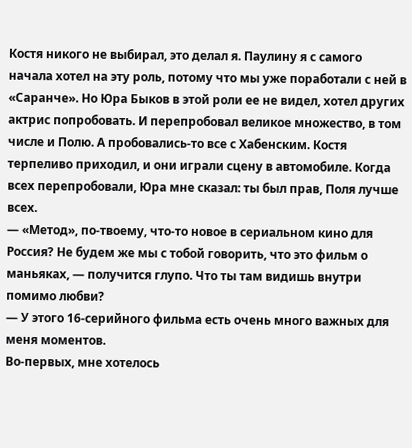Костя никого не выбирал, это делал я. Паулину я с самого начала хотел на эту роль, потому что мы уже поработали с ней в «Саранче». Но Юра Быков в этой роли ее не видел, хотел других актрис попробовать. И перепробовал великое множество, в том числе и Полю. А пробовались-то все с Хабенским. Костя терпеливо приходил, и они играли сцену в автомобиле. Когда всех перепробовали, Юра мне сказал: ты был прав, Поля лучше всех.
— «Метод», по-твоему, что-то новое в сериальном кино для Россия? Не будем же мы с тобой говорить, что это фильм о маньяках, — получится глупо. Что ты там видишь внутри помимо любви?
— У этого 16-серийного фильма есть очень много важных для меня моментов.
Во-первых, мне хотелось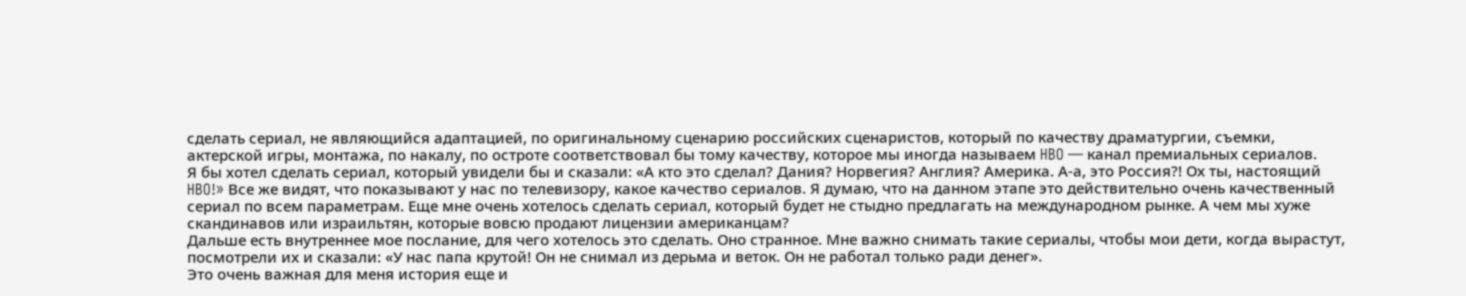сделать сериал, не являющийся адаптацией, по оригинальному сценарию российских сценаристов, который по качеству драматургии, съемки, актерской игры, монтажа, по накалу, по остроте соответствовал бы тому качеству, которое мы иногда называем HBO — канал премиальных сериалов.
Я бы хотел сделать сериал, который увидели бы и сказали: «А кто это сделал? Дания? Норвегия? Англия? Америка. А-а, это Россия?! Ох ты, настоящий HBO!» Все же видят, что показывают у нас по телевизору, какое качество сериалов. Я думаю, что на данном этапе это действительно очень качественный сериал по всем параметрам. Еще мне очень хотелось сделать сериал, который будет не стыдно предлагать на международном рынке. А чем мы хуже скандинавов или израильтян, которые вовсю продают лицензии американцам?
Дальше есть внутреннее мое послание, для чего хотелось это сделать. Оно странное. Мне важно снимать такие сериалы, чтобы мои дети, когда вырастут, посмотрели их и сказали: «У нас папа крутой! Он не снимал из дерьма и веток. Он не работал только ради денег».
Это очень важная для меня история еще и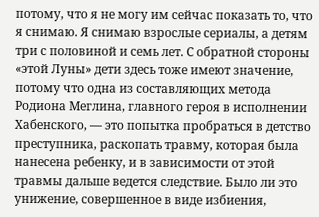потому, что я не могу им сейчас показать то, что я снимаю. Я снимаю взрослые сериалы, а детям три с половиной и семь лет. С обратной стороны «этой Луны» дети здесь тоже имеют значение, потому что одна из составляющих метода Родиона Меглина, главного героя в исполнении Хабенского, — это попытка пробраться в детство преступника, раскопать травму, которая была нанесена ребенку, и в зависимости от этой травмы дальше ведется следствие. Было ли это унижение, совершенное в виде избиения,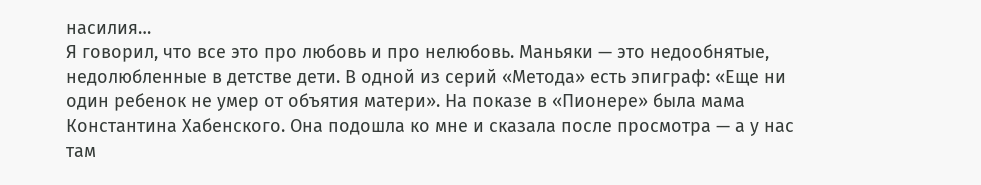насилия…
Я говорил, что все это про любовь и про нелюбовь. Маньяки — это недообнятые, недолюбленные в детстве дети. В одной из серий «Метода» есть эпиграф: «Еще ни один ребенок не умер от объятия матери». На показе в «Пионере» была мама Константина Хабенского. Она подошла ко мне и сказала после просмотра — а у нас там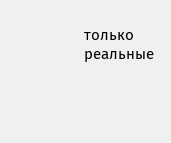только реальные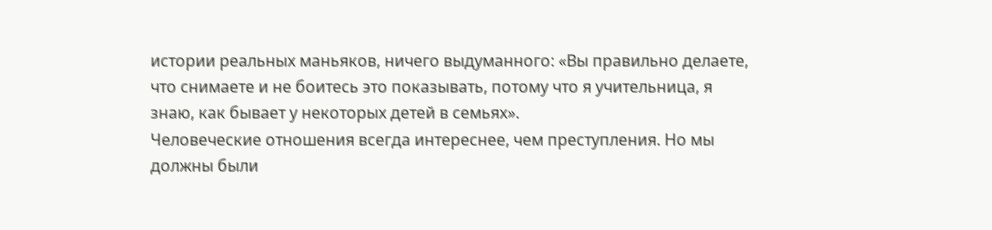истории реальных маньяков, ничего выдуманного: «Вы правильно делаете, что снимаете и не боитесь это показывать, потому что я учительница, я знаю, как бывает у некоторых детей в семьях».
Человеческие отношения всегда интереснее, чем преступления. Но мы должны были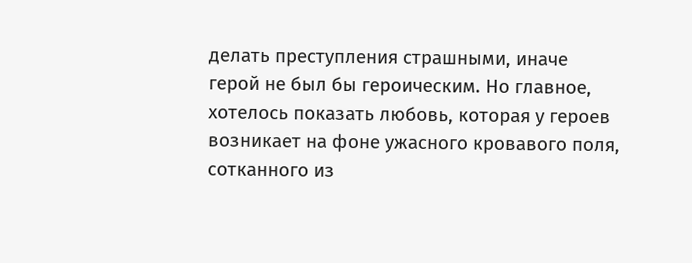делать преступления страшными, иначе герой не был бы героическим. Но главное, хотелось показать любовь, которая у героев возникает на фоне ужасного кровавого поля, сотканного из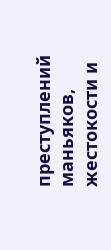преступлений маньяков, жестокости и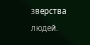зверства людей.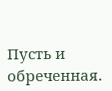Пусть и обреченная.